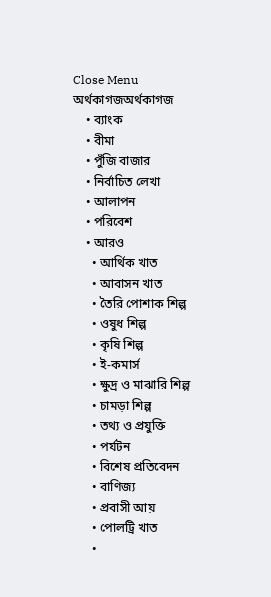Close Menu
অর্থকাগজঅর্থকাগজ
    • ব্যাংক
    • বীমা
    • পুঁজি বাজার
    • নির্বাচিত লেখা
    • আলাপন
    • পরিবেশ
    • আরও
      • আর্থিক খাত
      • আবাসন খাত
      • তৈরি পোশাক শিল্প
      • ওষুধ শিল্প
      • কৃষি শিল্প
      • ই-কমার্স
      • ক্ষুদ্র ও মাঝারি শিল্প
      • চামড়া শিল্প
      • তথ্য ও প্রযুক্তি
      • পর্যটন
      • বিশেষ প্রতিবেদন
      • বাণিজ্য
      • প্রবাসী আয়
      • পোলট্রি খাত
      •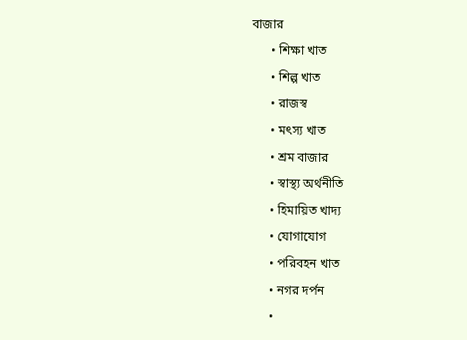বাজার
      • শিক্ষা খাত
      • শিল্প খাত
      • রাজস্ব
      • মৎস্য খাত
      • শ্রম বাজার
      • স্বাস্থ্য অর্থনীতি
      • হিমায়িত খাদ্য
      • যোগাযোগ
      • পরিবহন খাত
      • নগর দর্পন
      •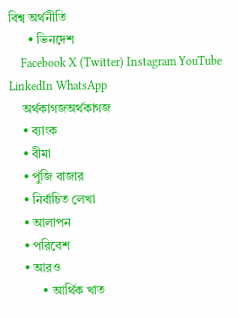বিশ্ব অর্থনীতি
      • ভিনদেশ
    Facebook X (Twitter) Instagram YouTube LinkedIn WhatsApp
    অর্থকাগজঅর্থকাগজ
    • ব্যাংক
    • বীমা
    • পুঁজি বাজার
    • নির্বাচিত লেখা
    • আলাপন
    • পরিবেশ
    • আরও
          • আর্থিক খাত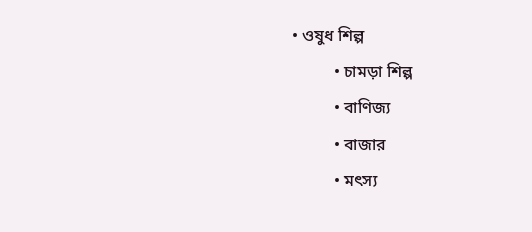• ওষুধ শিল্প
          • চামড়া শিল্প
          • বাণিজ্য
          • বাজার
          • মৎস্য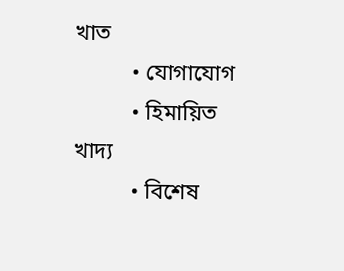খাত
          • যোগাযোগ
          • হিমায়িত খাদ্য
          • বিশেষ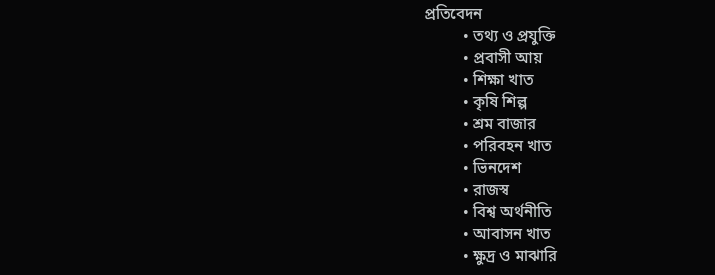প্রতিবেদন
          • তথ্য ও প্রযুক্তি
          • প্রবাসী আয়
          • শিক্ষা খাত
          • কৃষি শিল্প
          • শ্রম বাজার
          • পরিবহন খাত
          • ভিনদেশ
          • রাজস্ব
          • বিশ্ব অর্থনীতি
          • আবাসন খাত
          • ক্ষুদ্র ও মাঝারি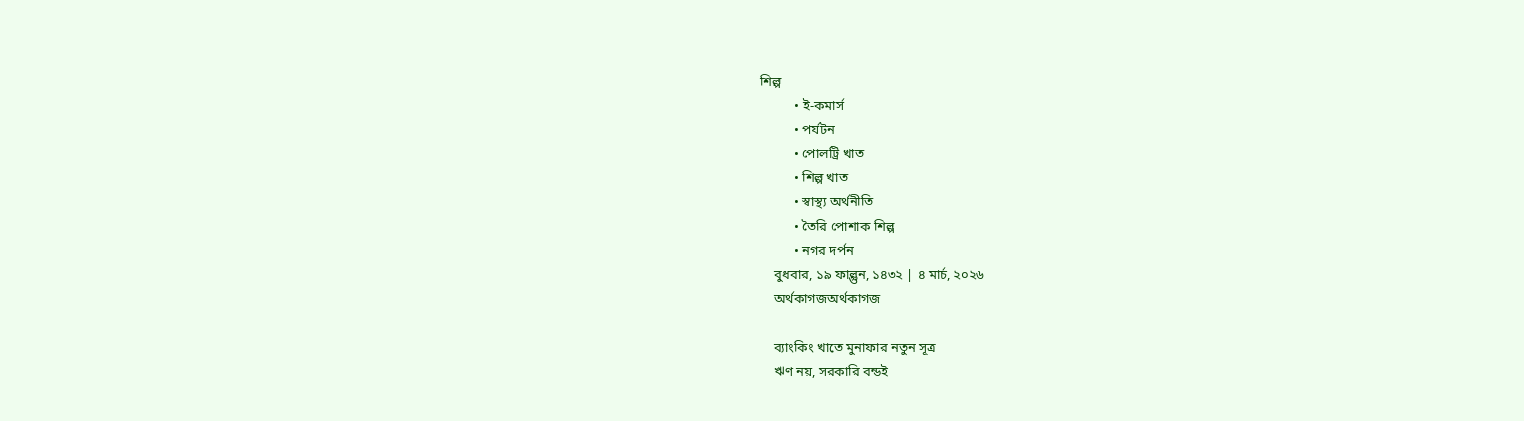শিল্প
          • ই-কমার্স
          • পর্যটন
          • পোলট্রি খাত
          • শিল্প খাত
          • স্বাস্থ্য অর্থনীতি
          • তৈরি পোশাক শিল্প
          • নগর দর্পন
    বুধবার, ১৯ ফাল্গুন, ১৪৩২ | ৪ মার্চ, ২০২৬
    অর্থকাগজঅর্থকাগজ

    ব্যাংকিং খাতে মুনাফার নতুন সূত্র
    ঋণ নয়, সরকারি বন্ডই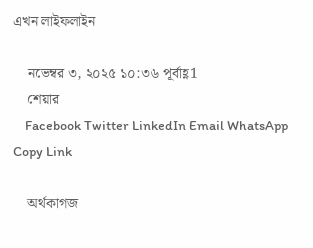এখন লাইফলাইন

    নভেম্বর ৩, ২০২৫ ১০:৩৬ পূর্বাহ্ণ1
    শেয়ার
    Facebook Twitter LinkedIn Email WhatsApp Copy Link

    অর্থকাগজ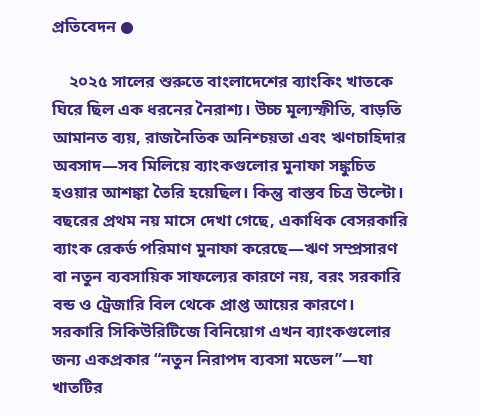প্রতিবেদন ●

    ২০২৫ সালের শুরুতে বাংলাদেশের ব্যাংকিং খাতকে ঘিরে ছিল এক ধরনের নৈরাশ্য। উচ্চ মূল্যস্ফীতি, বাড়তি আমানত ব্যয়, রাজনৈতিক অনিশ্চয়তা এবং ঋণচাহিদার অবসাদ—সব মিলিয়ে ব্যাংকগুলোর মুনাফা সঙ্কুচিত হওয়ার আশঙ্কা তৈরি হয়েছিল। কিন্তু বাস্তব চিত্র উল্টো। বছরের প্রথম নয় মাসে দেখা গেছে, একাধিক বেসরকারি ব্যাংক রেকর্ড পরিমাণ মুনাফা করেছে—ঋণ সম্প্রসারণ বা নতুন ব্যবসায়িক সাফল্যের কারণে নয়, বরং সরকারি বন্ড ও ট্রেজারি বিল থেকে প্রাপ্ত আয়ের কারণে। সরকারি সিকিউরিটিজে বিনিয়োগ এখন ব্যাংকগুলোর জন্য একপ্রকার “নতুন নিরাপদ ব্যবসা মডেল”—যা খাতটির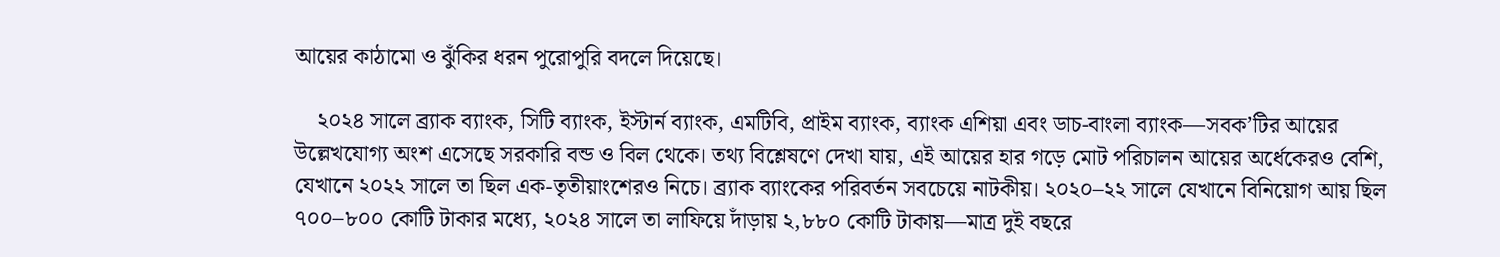আয়ের কাঠামো ও ঝুঁকির ধরন পুরোপুরি বদলে দিয়েছে।

    ২০২৪ সালে ব্র্যাক ব্যাংক, সিটি ব্যাংক, ইস্টার্ন ব্যাংক, এমটিবি, প্রাইম ব্যাংক, ব্যাংক এশিয়া এবং ডাচ-বাংলা ব্যাংক—সবক’টির আয়ের উল্লেখযোগ্য অংশ এসেছে সরকারি বন্ড ও বিল থেকে। তথ্য বিশ্লেষণে দেখা যায়, এই আয়ের হার গড়ে মোট পরিচালন আয়ের অর্ধেকেরও বেশি, যেখানে ২০২২ সালে তা ছিল এক-তৃতীয়াংশেরও নিচে। ব্র্যাক ব্যাংকের পরিবর্তন সবচেয়ে নাটকীয়। ২০২০–২২ সালে যেখানে বিনিয়োগ আয় ছিল ৭০০–৮০০ কোটি টাকার মধ্যে, ২০২৪ সালে তা লাফিয়ে দাঁড়ায় ২,৮৮০ কোটি টাকায়—মাত্র দুই বছরে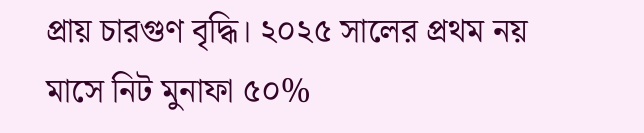প্রায় চারগুণ বৃদ্ধি। ২০২৫ সালের প্রথম নয় মাসে নিট মুনাফা ৫০%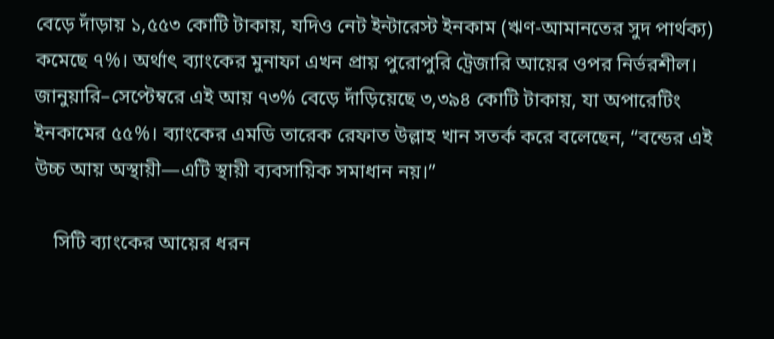বেড়ে দাঁড়ায় ১,৫৫৩ কোটি টাকায়, যদিও নেট ইন্টারেস্ট ইনকাম (ঋণ-আমানতের সুদ পার্থক্য) কমেছে ৭%। অর্থাৎ ব্যাংকের মুনাফা এখন প্রায় পুরোপুরি ট্রেজারি আয়ের ওপর নির্ভরশীল। জানুয়ারি–সেপ্টেম্বরে এই আয় ৭৩% বেড়ে দাঁড়িয়েছে ৩,৩৯৪ কোটি টাকায়, যা অপারেটিং ইনকামের ৫৫%। ব্যাংকের এমডি তারেক রেফাত উল্লাহ খান সতর্ক করে বলেছেন, “বন্ডের এই উচ্চ আয় অস্থায়ী—এটি স্থায়ী ব্যবসায়িক সমাধান নয়।”

    সিটি ব্যাংকের আয়ের ধরন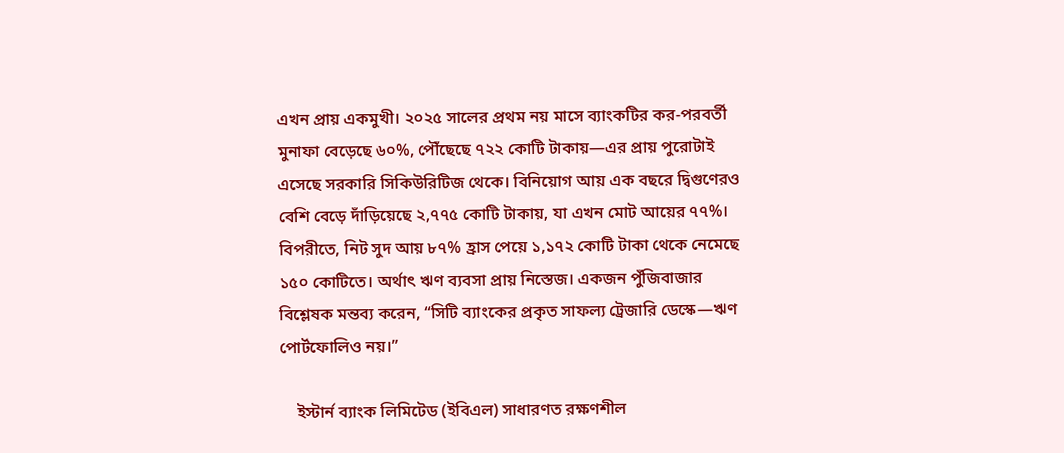এখন প্রায় একমুখী। ২০২৫ সালের প্রথম নয় মাসে ব্যাংকটির কর-পরবর্তী মুনাফা বেড়েছে ৬০%, পৌঁছেছে ৭২২ কোটি টাকায়—এর প্রায় পুরোটাই এসেছে সরকারি সিকিউরিটিজ থেকে। বিনিয়োগ আয় এক বছরে দ্বিগুণেরও বেশি বেড়ে দাঁড়িয়েছে ২,৭৭৫ কোটি টাকায়, যা এখন মোট আয়ের ৭৭%। বিপরীতে, নিট সুদ আয় ৮৭% হ্রাস পেয়ে ১,১৭২ কোটি টাকা থেকে নেমেছে ১৫০ কোটিতে। অর্থাৎ ঋণ ব্যবসা প্রায় নিস্তেজ। একজন পুঁজিবাজার বিশ্লেষক মন্তব্য করেন, “সিটি ব্যাংকের প্রকৃত সাফল্য ট্রেজারি ডেস্কে—ঋণ পোর্টফোলিও নয়।”

    ইস্টার্ন ব্যাংক লিমিটেড (ইবিএল) সাধারণত রক্ষণশীল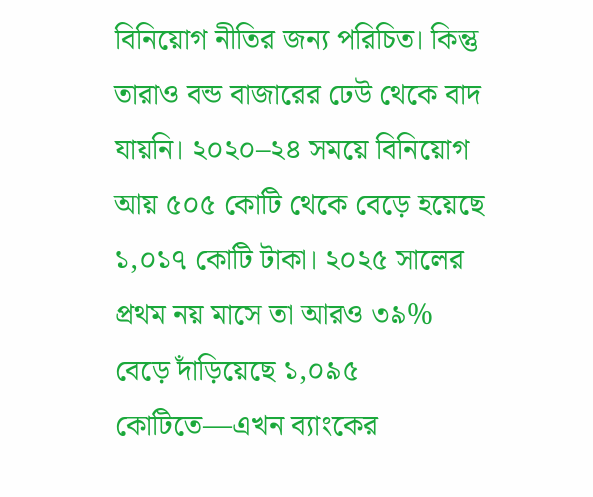বিনিয়োগ নীতির জন্য পরিচিত। কিন্তু তারাও বন্ড বাজারের ঢেউ থেকে বাদ যায়নি। ২০২০–২৪ সময়ে বিনিয়োগ আয় ৫০৫ কোটি থেকে বেড়ে হয়েছে ১,০১৭ কোটি টাকা। ২০২৫ সালের প্রথম নয় মাসে তা আরও ৩৯% বেড়ে দাঁড়িয়েছে ১,০৯৫ কোটিতে—এখন ব্যাংকের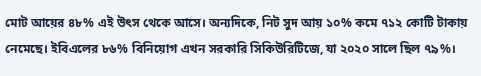মোট আয়ের ৪৮% এই উৎস থেকে আসে। অন্যদিকে, নিট সুদ আয় ১০% কমে ৭১২ কোটি টাকায় নেমেছে। ইবিএলের ৮৬% বিনিয়োগ এখন সরকারি সিকিউরিটিজে, যা ২০২০ সালে ছিল ৭৯%।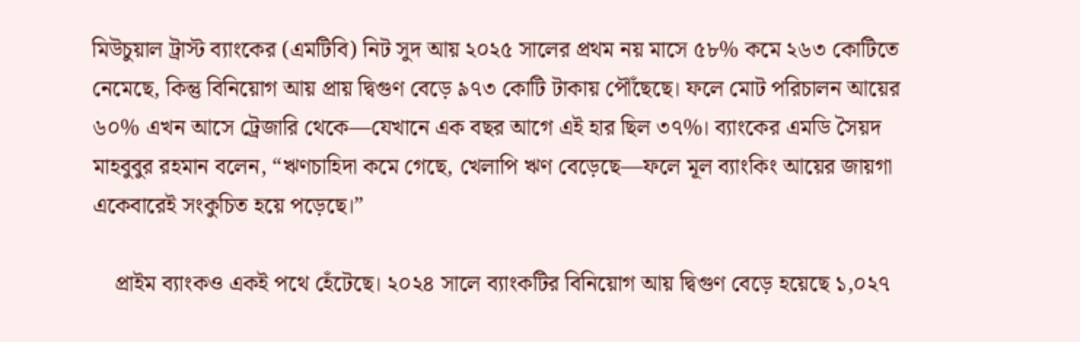মিউচুয়াল ট্রাস্ট ব্যাংকের (এমটিবি) নিট সুদ আয় ২০২৫ সালের প্রথম নয় মাসে ৫৮% কমে ২৬৩ কোটিতে নেমেছে, কিন্তু বিনিয়োগ আয় প্রায় দ্বিগুণ বেড়ে ৯৭৩ কোটি টাকায় পৌঁছেছে। ফলে মোট পরিচালন আয়ের ৬০% এখন আসে ট্রেজারি থেকে—যেখানে এক বছর আগে এই হার ছিল ৩৭%। ব্যাংকের এমডি সৈয়দ মাহবুবুর রহমান বলেন, “ঋণচাহিদা কমে গেছে, খেলাপি ঋণ বেড়েছে—ফলে মূল ব্যাংকিং আয়ের জায়গা একেবারেই সংকুচিত হয়ে পড়েছে।”

    প্রাইম ব্যাংকও একই পথে হেঁটেছে। ২০২৪ সালে ব্যাংকটির বিনিয়োগ আয় দ্বিগুণ বেড়ে হয়েছে ১,০২৭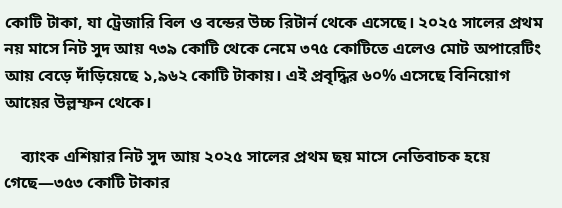কোটি টাকা, যা ট্রেজারি বিল ও বন্ডের উচ্চ রিটার্ন থেকে এসেছে। ২০২৫ সালের প্রথম নয় মাসে নিট সুদ আয় ৭৩৯ কোটি থেকে নেমে ৩৭৫ কোটিতে এলেও মোট অপারেটিং আয় বেড়ে দাঁড়িয়েছে ১,৯৬২ কোটি টাকায়। এই প্রবৃদ্ধির ৬০% এসেছে বিনিয়োগ আয়ের উল্লম্ফন থেকে।

    ব্যাংক এশিয়ার নিট সুদ আয় ২০২৫ সালের প্রথম ছয় মাসে নেতিবাচক হয়ে গেছে—৩৫৩ কোটি টাকার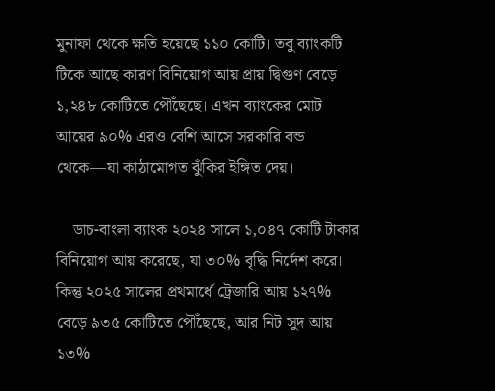মুনাফা থেকে ক্ষতি হয়েছে ১১০ কোটি। তবু ব্যাংকটি টিকে আছে কারণ বিনিয়োগ আয় প্রায় দ্বিগুণ বেড়ে ১,২৪৮ কোটিতে পৌঁছেছে। এখন ব্যাংকের মোট আয়ের ৯০% এরও বেশি আসে সরকারি বন্ড থেকে—যা কাঠামোগত ঝুঁকির ইঙ্গিত দেয়।

    ডাচ-বাংলা ব্যাংক ২০২৪ সালে ১,০৪৭ কোটি টাকার বিনিয়োগ আয় করেছে, যা ৩০% বৃদ্ধি নির্দেশ করে। কিন্তু ২০২৫ সালের প্রথমার্ধে ট্রেজারি আয় ১২৭% বেড়ে ৯৩৫ কোটিতে পৌঁছেছে, আর নিট সুদ আয় ১৩%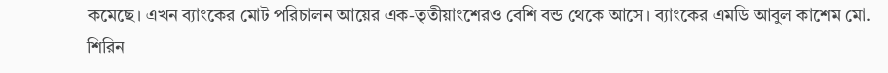কমেছে। এখন ব্যাংকের মোট পরিচালন আয়ের এক-তৃতীয়াংশেরও বেশি বন্ড থেকে আসে। ব্যাংকের এমডি আবুল কাশেম মো. শিরিন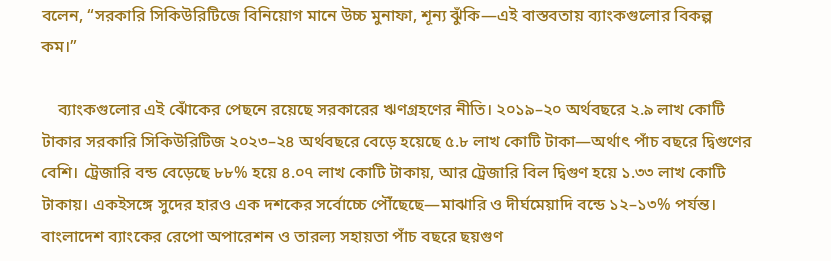বলেন, “সরকারি সিকিউরিটিজে বিনিয়োগ মানে উচ্চ মুনাফা, শূন্য ঝুঁকি—এই বাস্তবতায় ব্যাংকগুলোর বিকল্প কম।”

    ব্যাংকগুলোর এই ঝোঁকের পেছনে রয়েছে সরকারের ঋণগ্রহণের নীতি। ২০১৯–২০ অর্থবছরে ২.৯ লাখ কোটি টাকার সরকারি সিকিউরিটিজ ২০২৩–২৪ অর্থবছরে বেড়ে হয়েছে ৫.৮ লাখ কোটি টাকা—অর্থাৎ পাঁচ বছরে দ্বিগুণের বেশি। ট্রেজারি বন্ড বেড়েছে ৮৮% হয়ে ৪.০৭ লাখ কোটি টাকায়, আর ট্রেজারি বিল দ্বিগুণ হয়ে ১.৩৩ লাখ কোটি টাকায়। একইসঙ্গে সুদের হারও এক দশকের সর্বোচ্চে পৌঁছেছে—মাঝারি ও দীর্ঘমেয়াদি বন্ডে ১২–১৩% পর্যন্ত। বাংলাদেশ ব্যাংকের রেপো অপারেশন ও তারল্য সহায়তা পাঁচ বছরে ছয়গুণ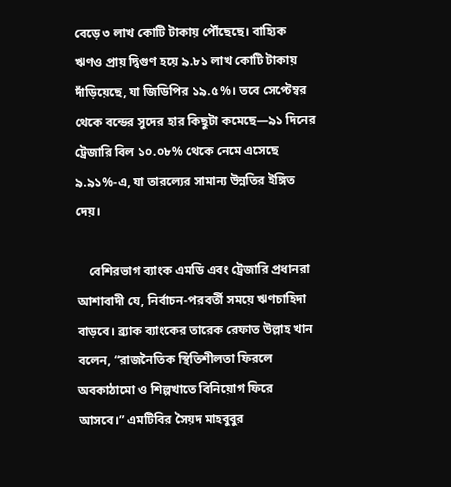বেড়ে ৩ লাখ কোটি টাকায় পৌঁছেছে। বাহ্যিক ঋণও প্রায় দ্বিগুণ হয়ে ৯.৮১ লাখ কোটি টাকায় দাঁড়িয়েছে, যা জিডিপির ১৯.৫%। তবে সেপ্টেম্বর থেকে বন্ডের সুদের হার কিছুটা কমেছে—৯১ দিনের ট্রেজারি বিল ১০.০৮% থেকে নেমে এসেছে ৯.৯১%-এ, যা তারল্যের সামান্য উন্নতির ইঙ্গিত দেয়।

    বেশিরভাগ ব্যাংক এমডি এবং ট্রেজারি প্রধানরা আশাবাদী যে, নির্বাচন-পরবর্তী সময়ে ঋণচাহিদা বাড়বে। ব্র্যাক ব্যাংকের তারেক রেফাত উল্লাহ খান বলেন, “রাজনৈতিক স্থিতিশীলতা ফিরলে অবকাঠামো ও শিল্পখাতে বিনিয়োগ ফিরে আসবে।” এমটিবির সৈয়দ মাহবুবুর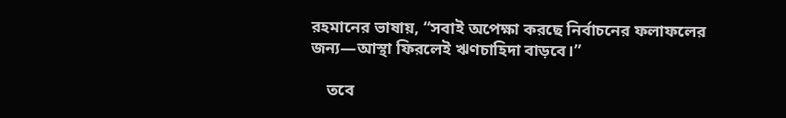রহমানের ভাষায়, “সবাই অপেক্ষা করছে নির্বাচনের ফলাফলের জন্য—আস্থা ফিরলেই ঋণচাহিদা বাড়বে।”

    তবে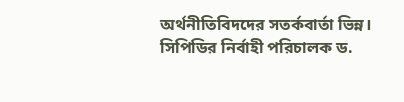অর্থনীতিবিদদের সতর্কবার্তা ভিন্ন। সিপিডির নির্বাহী পরিচালক ড.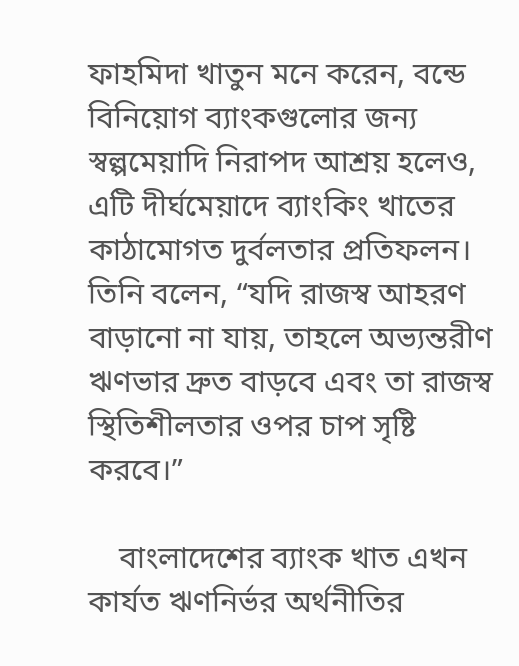ফাহমিদা খাতুন মনে করেন, বন্ডে বিনিয়োগ ব্যাংকগুলোর জন্য স্বল্পমেয়াদি নিরাপদ আশ্রয় হলেও, এটি দীর্ঘমেয়াদে ব্যাংকিং খাতের কাঠামোগত দুর্বলতার প্রতিফলন। তিনি বলেন, “যদি রাজস্ব আহরণ বাড়ানো না যায়, তাহলে অভ্যন্তরীণ ঋণভার দ্রুত বাড়বে এবং তা রাজস্ব স্থিতিশীলতার ওপর চাপ সৃষ্টি করবে।”

    বাংলাদেশের ব্যাংক খাত এখন কার্যত ঋণনির্ভর অর্থনীতির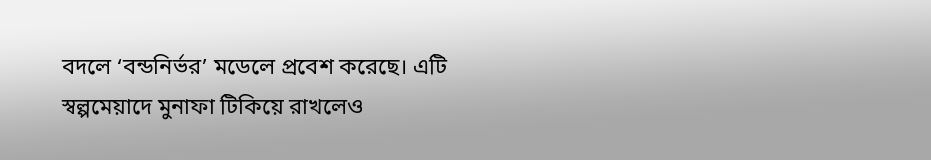বদলে ‘বন্ডনির্ভর’ মডেলে প্রবেশ করেছে। এটি স্বল্পমেয়াদে মুনাফা টিকিয়ে রাখলেও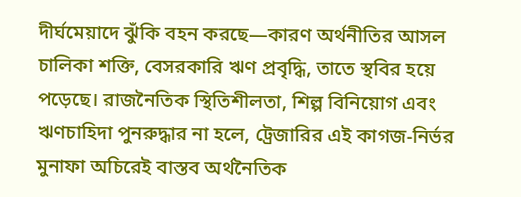দীর্ঘমেয়াদে ঝুঁকি বহন করছে—কারণ অর্থনীতির আসল চালিকা শক্তি, বেসরকারি ঋণ প্রবৃদ্ধি, তাতে স্থবির হয়ে পড়েছে। রাজনৈতিক স্থিতিশীলতা, শিল্প বিনিয়োগ এবং ঋণচাহিদা পুনরুদ্ধার না হলে, ট্রেজারির এই কাগজ-নির্ভর মুনাফা অচিরেই বাস্তব অর্থনৈতিক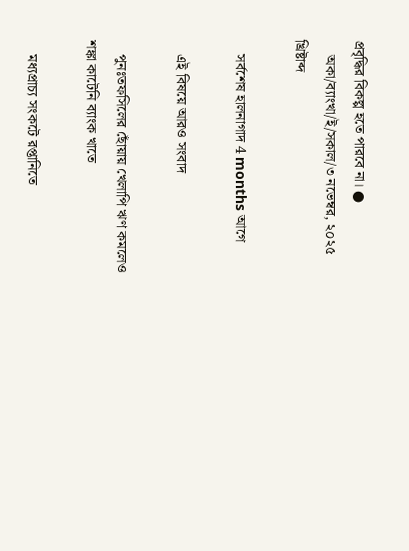প্রবৃদ্ধির বিকল্প হতে পারবে না। ●
    অকা/ব্যাংখা/ই/সকাল/৩ নভেম্বর, ২০২৫ খ্রিষ্টাব্দ

    সর্বশেষ হালনাগাদ 4 months আগে

    এই বিষয়ে আরও সংবাদ

    পুনঃতফসিলের ছোঁয়ায় খেলাপি ঋণ কমলেও শঙ্কা কাটেনি ব্যাংক খাতে

    মধ্যপ্রাচ্য সংকটে রপ্তানিতে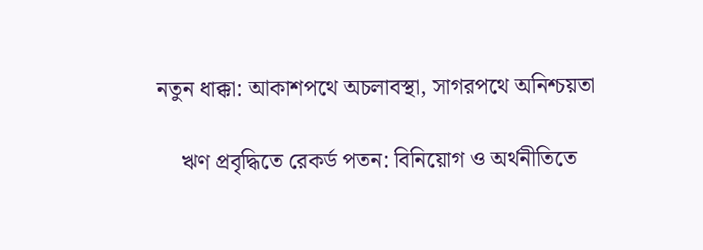নতুন ধাক্কা: আকাশপথে অচলাবস্থা, সাগরপথে অনিশ্চয়তা

    ঋণ প্রবৃদ্ধিতে রেকর্ড পতন: বিনিয়োগ ও অর্থনীতিতে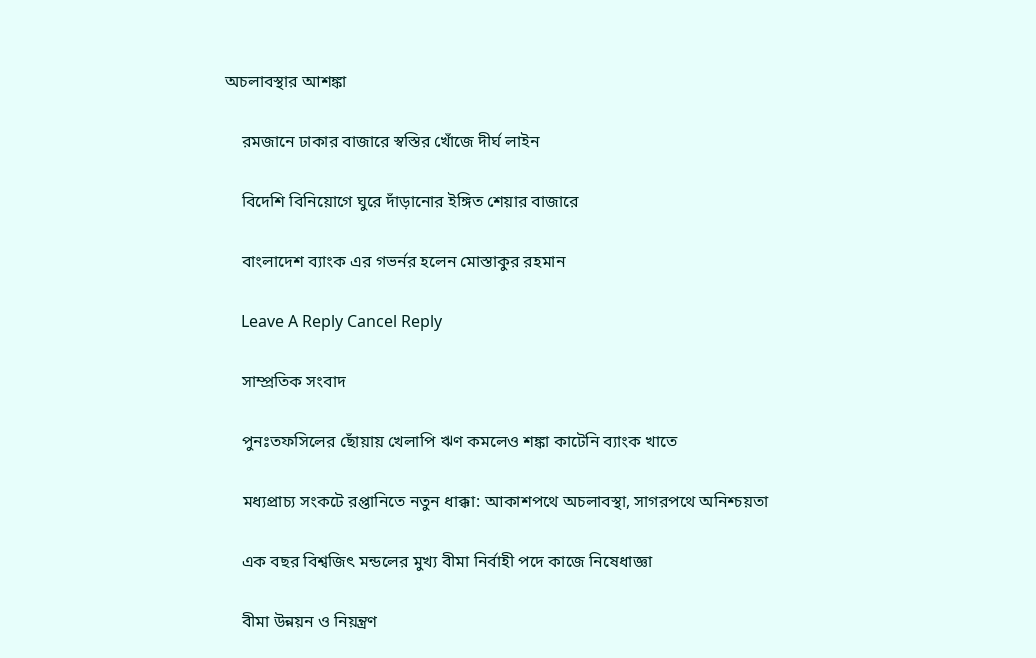অচলাবস্থার আশঙ্কা

    রমজানে ঢাকার বাজারে স্বস্তির খোঁজে দীর্ঘ লাইন

    বিদেশি বিনিয়োগে ঘুরে দাঁড়ানোর ইঙ্গিত শেয়ার বাজারে

    বাংলাদেশ ব্যাংক এর গভর্নর হলেন মোস্তাকুর রহমান

    Leave A Reply Cancel Reply

    সাম্প্রতিক সংবাদ

    পুনঃতফসিলের ছোঁয়ায় খেলাপি ঋণ কমলেও শঙ্কা কাটেনি ব্যাংক খাতে

    মধ্যপ্রাচ্য সংকটে রপ্তানিতে নতুন ধাক্কা: আকাশপথে অচলাবস্থা, সাগরপথে অনিশ্চয়তা

    এক বছর বিশ্বজিৎ মন্ডলের মুখ্য বীমা নির্বাহী পদে কাজে নিষেধাজ্ঞা

    বীমা উন্নয়ন ও নিয়ন্ত্রণ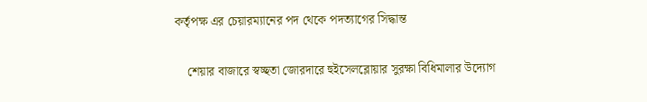কর্তৃপক্ষ এর চেয়ারম্যানের পদ থেকে পদত্যাগের সিদ্ধান্ত

    শেয়ার বাজারে স্বচ্ছতা জোরদারে হুইসেলব্লোয়ার সুরক্ষা বিধিমালার উদ্যোগ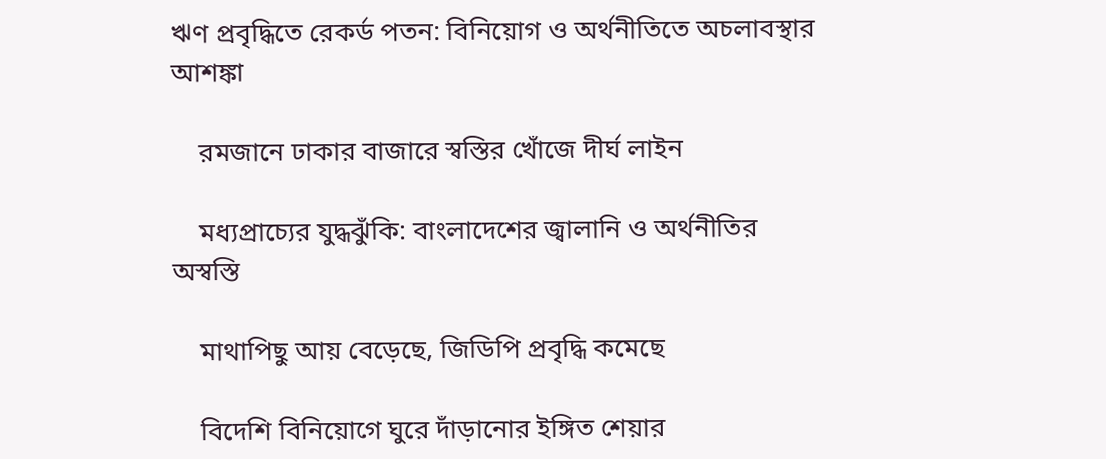ঋণ প্রবৃদ্ধিতে রেকর্ড পতন: বিনিয়োগ ও অর্থনীতিতে অচলাবস্থার আশঙ্কা

    রমজানে ঢাকার বাজারে স্বস্তির খোঁজে দীর্ঘ লাইন

    মধ্যপ্রাচ্যের যুদ্ধঝুঁকি: বাংলাদেশের জ্বালানি ও অর্থনীতির অস্বস্তি

    মাথাপিছু আয় বেড়েছে, জিডিপি প্রবৃদ্ধি কমেছে

    বিদেশি বিনিয়োগে ঘুরে দাঁড়ানোর ইঙ্গিত শেয়ার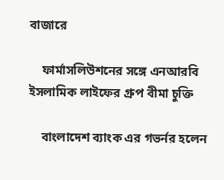বাজারে

    ফার্মাসলিউশনের সঙ্গে এনআরবি ইসলামিক লাইফের গ্রুপ বীমা চুক্তি

    বাংলাদেশ ব্যাংক এর গভর্নর হলেন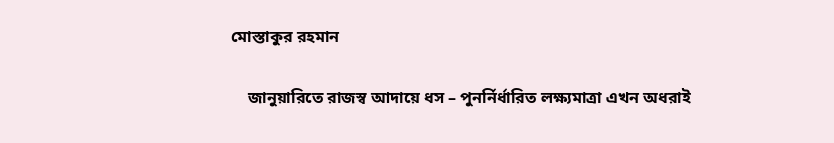মোস্তাকুর রহমান

    জানুয়ারিতে রাজস্ব আদায়ে ধস – পুনর্নির্ধারিত লক্ষ্যমাত্রা এখন অধরাই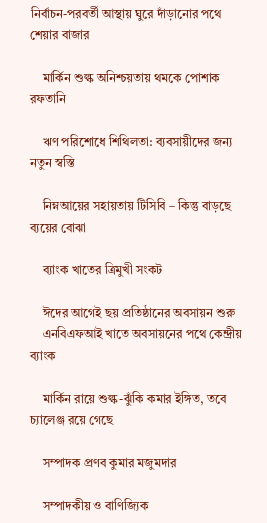নির্বাচন-পরবর্তী আস্থায় ঘুরে দাঁড়ানোর পথে শেয়ার বাজার

    মার্কিন শুল্ক অনিশ্চয়তায় থমকে পোশাক রফতানি

    ঋণ পরিশোধে শিথিলতা: ব্যবসায়ীদের জন্য নতুন স্বস্তি

    নিম্নআয়ের সহায়তায় টিসিবি – কিন্তু বাড়ছে ব্যয়ের বোঝা

    ব্যাংক খাতের ত্রিমুখী সংকট

    ঈদের আগেই ছয় প্রতিষ্ঠানের অবসায়ন শুরু
    এনবিএফআই খাতে অবসায়নের পথে কেন্দ্রীয় ব্যাংক

    মার্কিন রায়ে শুল্ক-ঝুঁকি কমার ইঙ্গিত, তবে চ্যালেঞ্জ রয়ে গেছে

    সম্পাদক প্রণব কুমার মজুমদার

    সম্পাদকীয় ও বাণিজ্যিক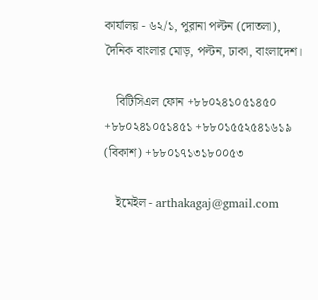কার্যালয় - ৬২/১, পুরানা পল্টন (দোতলা), দৈনিক বাংলার মোড়, পল্টন, ঢাকা, বাংলাদেশ।

    বিটিসিএল ফোন +৮৮০২৪১০৫১৪৫০ +৮৮০২৪১০৫১৪৫১ +৮৮০১৫৫২৫৪১৬১৯ (বিকাশ) +৮৮০১৭১৩১৮০০৫৩

    ইমেইল - arthakagaj@gmail.com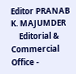Editor PRANAB K. MAJUMDER
    Editorial & Commercial Office -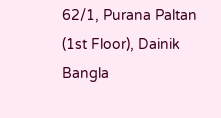62/1, Purana Paltan (1st Floor), Dainik Bangla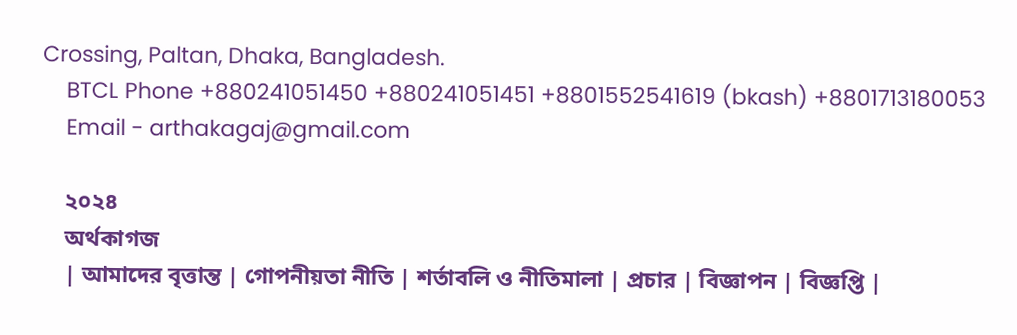Crossing, Paltan, Dhaka, Bangladesh.
    BTCL Phone +880241051450 +880241051451 +8801552541619 (bkash) +8801713180053
    Email - arthakagaj@gmail.com

    ২০২৪
    অর্থকাগজ
    | আমাদের বৃত্তান্ত | গোপনীয়তা নীতি | শর্তাবলি ও নীতিমালা | প্রচার | বিজ্ঞাপন | বিজ্ঞপ্তি |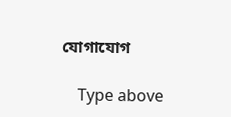যোগাযোগ

    Type above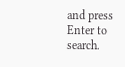and press Enter to search.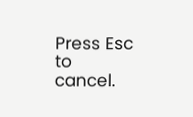Press Esc to cancel.